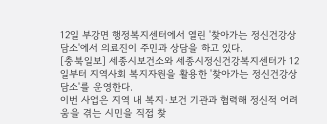12일 부강면 행정복지센터에서 열린 '찾아가는 정신건강상담소'에서 의료진이 주민과 상담을 하고 있다.
[충북일보] 세종시보건소와 세종시정신건강복지센터가 12일부터 지역사회 복지자원을 활용한 '찾아가는 정신건강상담소'를 운영한다.
이번 사업은 지역 내 복지·보건 기관과 협력해 정신적 어려움을 겪는 시민을 직접 찾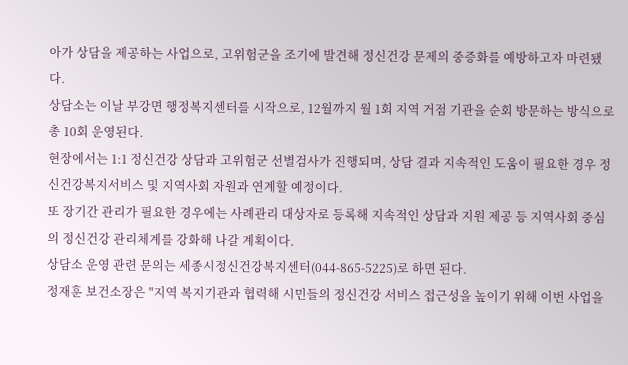아가 상담을 제공하는 사업으로, 고위험군을 조기에 발견해 정신건강 문제의 중증화를 예방하고자 마련됐다.
상담소는 이날 부강면 행정복지센터를 시작으로, 12월까지 월 1회 지역 거점 기관을 순회 방문하는 방식으로 총 10회 운영된다.
현장에서는 1:1 정신건강 상담과 고위험군 선별검사가 진행되며, 상담 결과 지속적인 도움이 필요한 경우 정신건강복지서비스 및 지역사회 자원과 연계할 예정이다.
또 장기간 관리가 필요한 경우에는 사례관리 대상자로 등록해 지속적인 상담과 지원 제공 등 지역사회 중심의 정신건강 관리체계를 강화해 나갈 계획이다.
상담소 운영 관련 문의는 세종시정신건강복지센터(044-865-5225)로 하면 된다.
정재훈 보건소장은 "지역 복지기관과 협력해 시민들의 정신건강 서비스 접근성을 높이기 위해 이번 사업을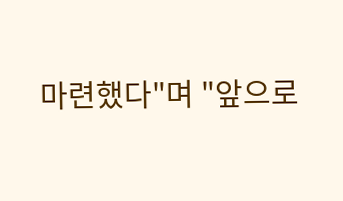마련했다"며 "앞으로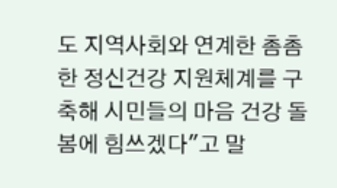도 지역사회와 연계한 촘촘한 정신건강 지원체계를 구축해 시민들의 마음 건강 돌봄에 힘쓰겠다"고 말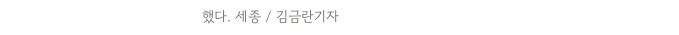했다. 세종 / 김금란기자